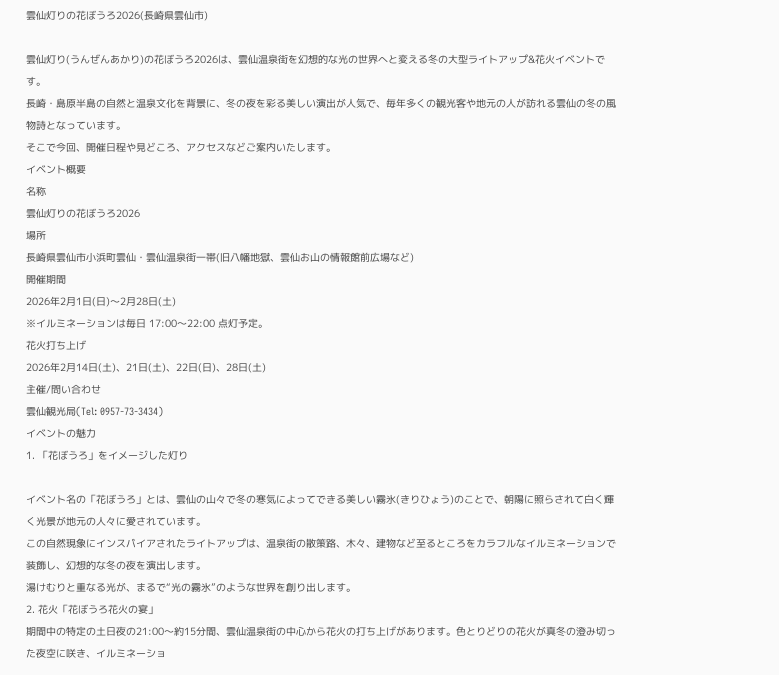雲仙灯りの花ぼうろ2026(長崎県雲仙市)

雲仙灯り(うんぜんあかり)の花ぼうろ2026は、雲仙温泉街を幻想的な光の世界へと変える冬の大型ライトアップ&花火イベントです。
長崎・島原半島の自然と温泉文化を背景に、冬の夜を彩る美しい演出が人気で、毎年多くの観光客や地元の人が訪れる雲仙の冬の風物詩となっています。
そこで今回、開催日程や見どころ、アクセスなどご案内いたします。
イベント概要
名称
雲仙灯りの花ぼうろ2026
場所
長崎県雲仙市小浜町雲仙・雲仙温泉街一帯(旧八幡地獄、雲仙お山の情報館前広場など)
開催期間
2026年2月1日(日)〜2月28日(土)
※イルミネーションは毎日 17:00〜22:00 点灯予定。
花火打ち上げ
2026年2月14日(土)、21日(土)、22日(日)、28日(土)
主催/問い合わせ
雲仙観光局(Tel: 0957-73-3434)
イベントの魅力
1. 「花ぼうろ」をイメージした灯り

イベント名の「花ぼうろ」とは、雲仙の山々で冬の寒気によってできる美しい霧氷(きりひょう)のことで、朝陽に照らされて白く輝く光景が地元の人々に愛されています。
この自然現象にインスパイアされたライトアップは、温泉街の散策路、木々、建物など至るところをカラフルなイルミネーションで装飾し、幻想的な冬の夜を演出します。
湯けむりと重なる光が、まるで“光の霧氷”のような世界を創り出します。
2. 花火「花ぼうろ花火の宴」
期間中の特定の土日夜の21:00〜約15分間、雲仙温泉街の中心から花火の打ち上げがあります。色とりどりの花火が真冬の澄み切った夜空に咲き、イルミネーショ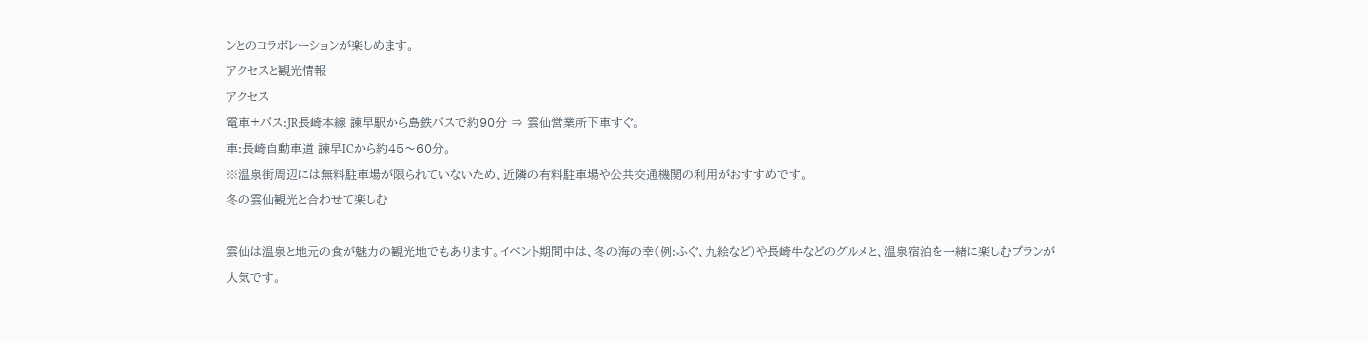ンとのコラボレーションが楽しめます。
アクセスと観光情報
アクセス
電車+バス:JR長崎本線 諫早駅から島鉄バスで約90分 ⇒ 雲仙営業所下車すぐ。
車:長崎自動車道 諫早ICから約45〜60分。
※温泉街周辺には無料駐車場が限られていないため、近隣の有料駐車場や公共交通機関の利用がおすすめです。
冬の雲仙観光と合わせて楽しむ

雲仙は温泉と地元の食が魅力の観光地でもあります。イベント期間中は、冬の海の幸(例:ふぐ、九絵など)や長崎牛などのグルメと、温泉宿泊を一緒に楽しむプランが人気です。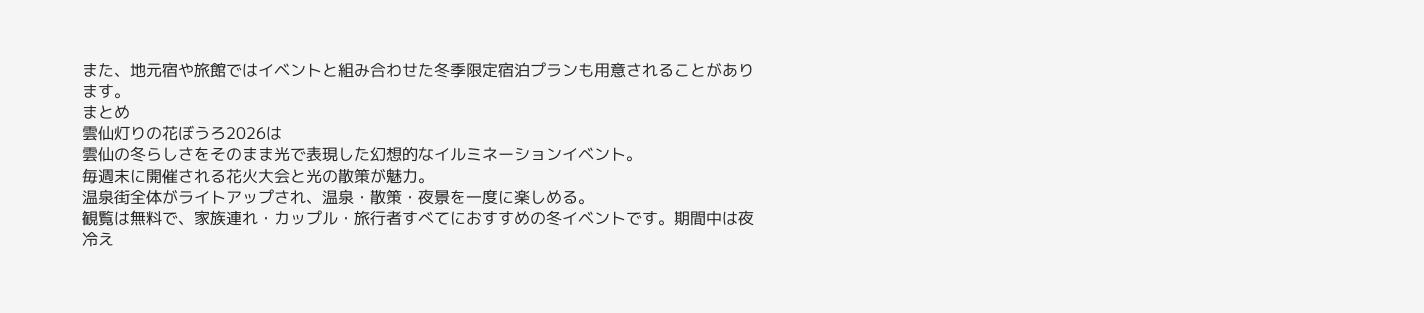また、地元宿や旅館ではイベントと組み合わせた冬季限定宿泊プランも用意されることがあります。
まとめ
雲仙灯りの花ぼうろ2026は
雲仙の冬らしさをそのまま光で表現した幻想的なイルミネーションイベント。
毎週末に開催される花火大会と光の散策が魅力。
温泉街全体がライトアップされ、温泉・散策・夜景を一度に楽しめる。
観覧は無料で、家族連れ・カップル・旅行者すべてにおすすめの冬イベントです。期間中は夜冷え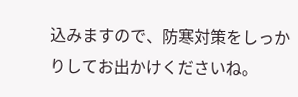込みますので、防寒対策をしっかりしてお出かけくださいね。